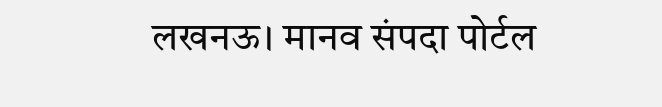लखनऊ। मानव संपदा पोर्टल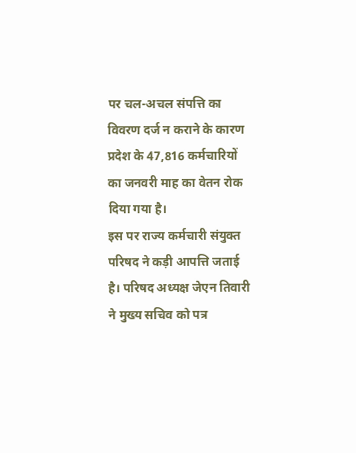पर चल-अचल संपत्ति का विवरण दर्ज न कराने के कारण प्रदेश के 47,816 कर्मचारियों का जनवरी माह का वेतन रोक दिया गया है।
इस पर राज्य कर्मचारी संयुक्त परिषद ने कड़ी आपत्ति जताई है। परिषद अध्यक्ष जेएन तिवारी ने मुख्य सचिव को पत्र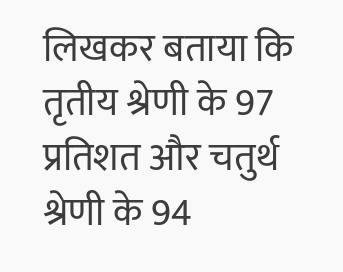लिखकर बताया कि तृतीय श्रेणी के 97 प्रतिशत और चतुर्थ श्रेणी के 94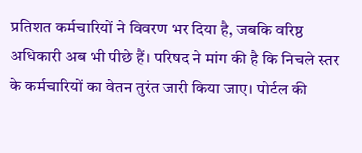प्रतिशत कर्मचारियों ने विवरण भर दिया है, जबकि वरिष्ठ अधिकारी अब भी पीछे हैं। परिषद ने मांग की है कि निचले स्तर के कर्मचारियों का वेतन तुरंत जारी किया जाए। पोर्टल की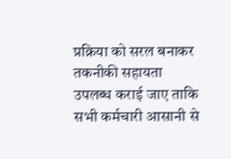प्रक्रिया को सरल बनाकर तकनीकी सहायता उपलब्ध कराई जाए ताकि सभी कर्मचारी आसानी से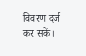विवरण दर्ज कर सकें।